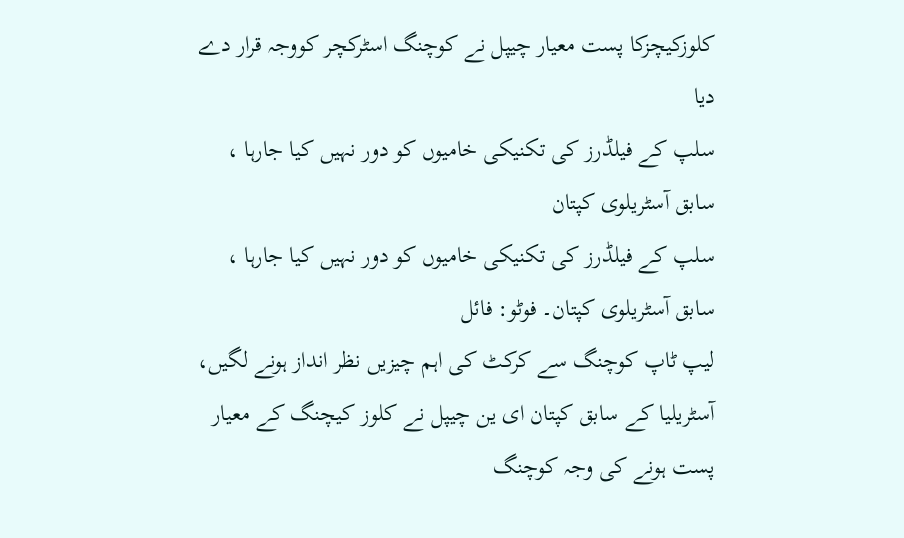کلوزکیچزکا پست معیار چیپل نے کوچنگ اسٹرکچر کووجہ قرار دے دیا
سلپ کے فیلڈرز کی تکنیکی خامیوں کو دور نہیں کیا جارہا ، سابق آسٹریلوی کپتان
سلپ کے فیلڈرز کی تکنیکی خامیوں کو دور نہیں کیا جارہا ، سابق آسٹریلوی کپتان۔ فوٹو: فائل
لیپ ٹاپ کوچنگ سے کرکٹ کی اہم چیزیں نظر انداز ہونے لگیں، آسٹریلیا کے سابق کپتان ای ین چیپل نے کلوز کیچنگ کے معیار پست ہونے کی وجہ کوچنگ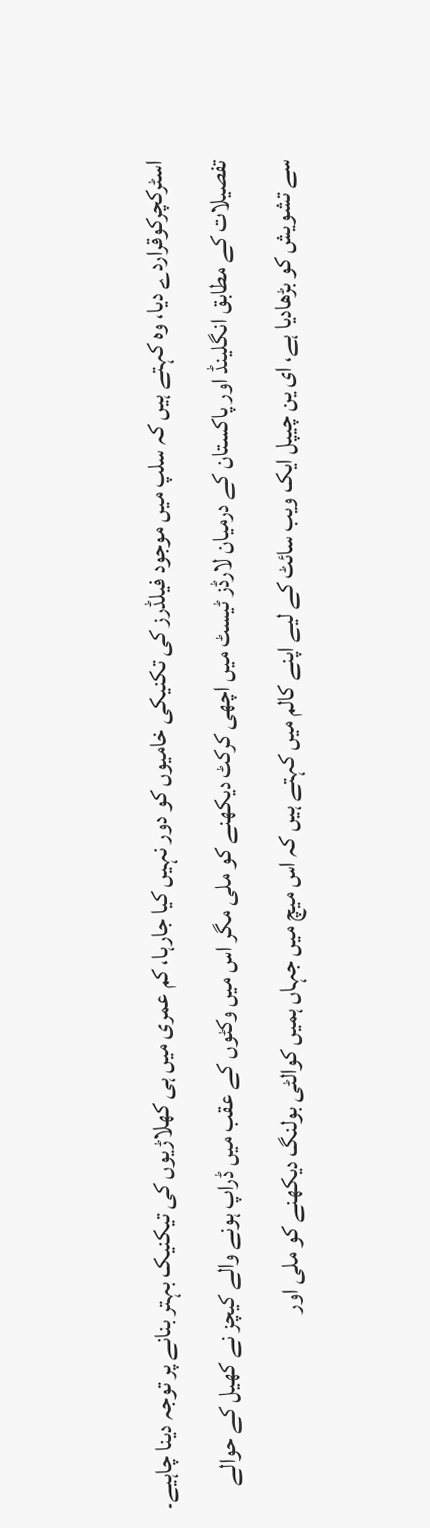اسٹرکچرکوقراردے دیا، وہ کہتے ہیں کہ سلپ میں موجود فیلڈرز کی تکنیکی خامیوں کو دور نہیں کیا جارہا، کم عمری میں ہی کھلاڑیوں کی تیکنیک بہتر بنانے پر توجہ دینا چاہیے۔
تفصیلات کے مطابق انگلینڈ اور پاکستان کے درمیان لارڈز ٹیسٹ میں اچھی کرکٹ دیکھنے کو ملی مگر اس میں وکٹوں کے عقب میں ڈراپ ہونے والے کیچز نے کھیل کے حوالے سے تشویش کو بڑھادیا ہے، ای ین چیپل ایک ویب سائٹ کے لیے اپنے کالم میں کہتے ہیں کہ اس میچ میں جہاں ہمیں کوالٹی بولنگ دیکھنے کو ملی اور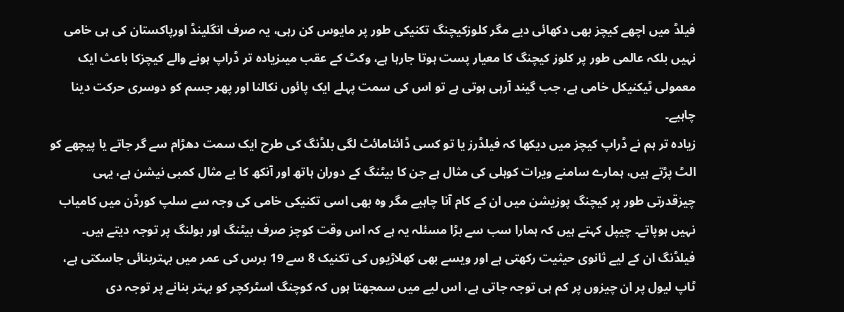فیلڈ میں اچھے کیچز بھی دکھائی دیے مگر کلوزکیچنگ تکنیکی طور پر مایوس کن رہی، یہ صرف انگلینڈ اورپاکستان کی ہی خامی نہیں بلکہ عالمی طور پر کلوز کیچنگ کا معیار پست ہوتا جارہا ہے، وکٹ کے عقب میںزیادہ تر ڈراپ ہونے والے کیچزکا باعث ایک معمولی ٹیکنیکل خامی ہے، جب گیند آرہی ہوتی ہے تو اس کی سمت پہلے ایک پائوں نکالنا اور پھر جسم کو دوسری حرکت دینا چاہیے۔
زیادہ تر ہم نے ڈراپ کیچز میں دیکھا کہ فیلڈرز یا تو کسی ڈائنامائٹ لگی بلڈنگ کی طرح ایک سمت دھڑام سے گر جاتے یا پیچھے کو الٹ پڑتے ہیں، ہمارے سامنے ویرات کوہلی کی مثال ہے جن کا بیٹنگ کے دوران ہاتھ اور آنکھ کا بے مثال کمبی نیشن ہے، یہی چیزقدرتی طور پر کیچنگ پوزیشن میں ان کے کام آنا چاہیے مگر وہ بھی اسی تکنیکی خامی کی وجہ سے سلپ کورڈن میں کامیاب نہیں ہوپاتے۔ چیپل کہتے ہیں کہ ہمارا سب سے بڑا مسئلہ یہ ہے کہ اس وقت کوچز صرف بیٹنگ اور بولنگ پر توجہ دیتے ہیں۔
فیلڈنگ ان کے لیے ثانوی حیثیت رکھتی ہے اور ویسے بھی کھلاڑیوں کی تکنیک 8 سے 19 برس کی عمر میں بہتربنائی جاسکتی ہے، ٹاپ لیول پر ان چیزوں پر کم ہی توجہ جاتی ہے، اس لیے میں سمجھتا ہوں کہ کوچنگ اسٹرکچر کو بہتر بنانے پر توجہ دی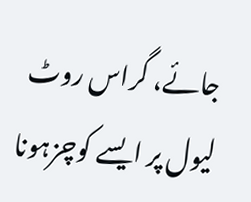جائے، گراس روٹ لیول پر ایسے کوچزہونا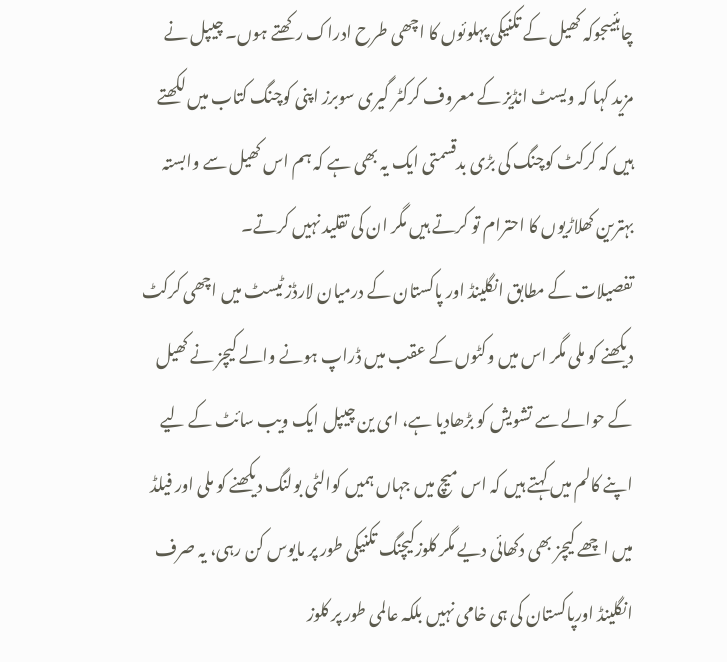چاہئیںجوکہ کھیل کے تکنیکی پہلوئوں کا اچھی طرح ادراک رکھتے ہوں۔ چیپل نے مزید کہا کہ ویسٹ انڈیز کے معروف کرکٹر گیری سوبرز اپنی کوچنگ کتاب میں لکھتے ہیں کہ کرکٹ کوچنگ کی بڑی بدقسمتی ایک یہ بھی ہے کہ ہم اس کھیل سے وابستہ بہترین کھلاڑیوں کا احترام تو کرتے ہیں مگر ان کی تقلید نہیں کرتے۔
تفصیلات کے مطابق انگلینڈ اور پاکستان کے درمیان لارڈز ٹیسٹ میں اچھی کرکٹ دیکھنے کو ملی مگر اس میں وکٹوں کے عقب میں ڈراپ ہونے والے کیچز نے کھیل کے حوالے سے تشویش کو بڑھادیا ہے، ای ین چیپل ایک ویب سائٹ کے لیے اپنے کالم میں کہتے ہیں کہ اس میچ میں جہاں ہمیں کوالٹی بولنگ دیکھنے کو ملی اور فیلڈ میں اچھے کیچز بھی دکھائی دیے مگر کلوزکیچنگ تکنیکی طور پر مایوس کن رہی، یہ صرف انگلینڈ اورپاکستان کی ہی خامی نہیں بلکہ عالمی طور پر کلوز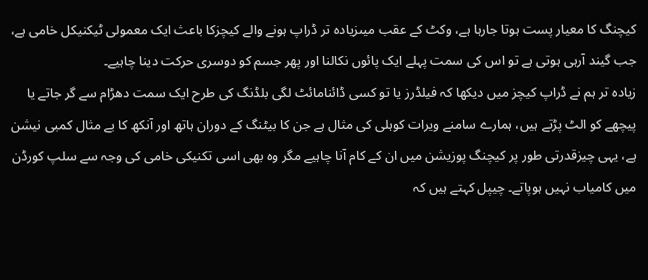کیچنگ کا معیار پست ہوتا جارہا ہے، وکٹ کے عقب میںزیادہ تر ڈراپ ہونے والے کیچزکا باعث ایک معمولی ٹیکنیکل خامی ہے، جب گیند آرہی ہوتی ہے تو اس کی سمت پہلے ایک پائوں نکالنا اور پھر جسم کو دوسری حرکت دینا چاہیے۔
زیادہ تر ہم نے ڈراپ کیچز میں دیکھا کہ فیلڈرز یا تو کسی ڈائنامائٹ لگی بلڈنگ کی طرح ایک سمت دھڑام سے گر جاتے یا پیچھے کو الٹ پڑتے ہیں، ہمارے سامنے ویرات کوہلی کی مثال ہے جن کا بیٹنگ کے دوران ہاتھ اور آنکھ کا بے مثال کمبی نیشن ہے، یہی چیزقدرتی طور پر کیچنگ پوزیشن میں ان کے کام آنا چاہیے مگر وہ بھی اسی تکنیکی خامی کی وجہ سے سلپ کورڈن میں کامیاب نہیں ہوپاتے۔ چیپل کہتے ہیں کہ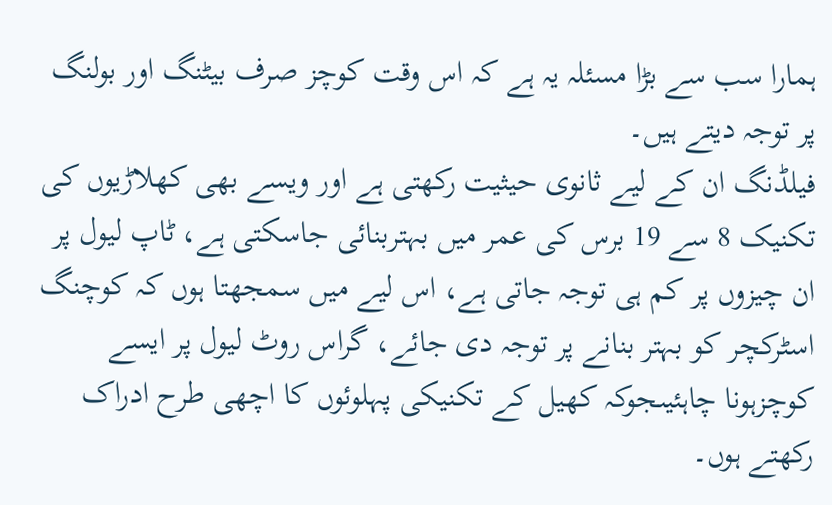ہمارا سب سے بڑا مسئلہ یہ ہے کہ اس وقت کوچز صرف بیٹنگ اور بولنگ پر توجہ دیتے ہیں۔
فیلڈنگ ان کے لیے ثانوی حیثیت رکھتی ہے اور ویسے بھی کھلاڑیوں کی تکنیک 8 سے 19 برس کی عمر میں بہتربنائی جاسکتی ہے، ٹاپ لیول پر ان چیزوں پر کم ہی توجہ جاتی ہے، اس لیے میں سمجھتا ہوں کہ کوچنگ اسٹرکچر کو بہتر بنانے پر توجہ دی جائے، گراس روٹ لیول پر ایسے کوچزہونا چاہئیںجوکہ کھیل کے تکنیکی پہلوئوں کا اچھی طرح ادراک رکھتے ہوں۔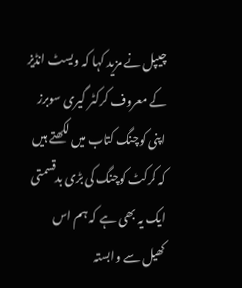چیپل نے مزید کہا کہ ویسٹ انڈیز کے معروف کرکٹر گیری سوبرز اپنی کوچنگ کتاب میں لکھتے ہیں کہ کرکٹ کوچنگ کی بڑی بدقسمتی ایک یہ بھی ہے کہ ہم اس کھیل سے وابستہ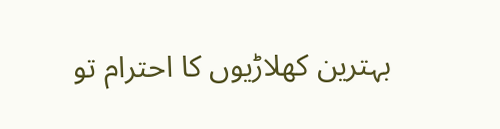بہترین کھلاڑیوں کا احترام تو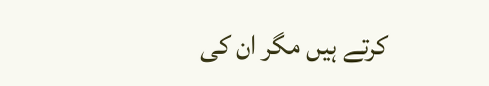کرتے ہیں مگر ان کی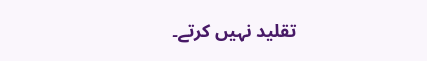تقلید نہیں کرتے۔